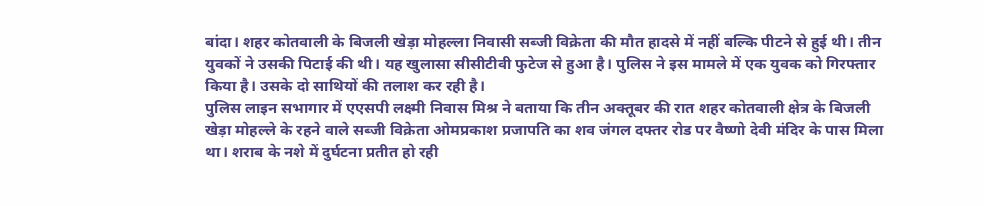बांदा। शहर कोतवाली के बिजली खेड़ा मोहल्ला निवासी सब्जी विक्रेता की मौत हादसे में नहीं बल्कि पीटने से हुई थी। तीन युवकों ने उसकी पिटाई की थी। यह खुलासा सीसीटीवी फुटेज से हुआ है। पुलिस ने इस मामले में एक युवक को गिरफ्तार किया है। उसके दो साथियों की तलाश कर रही है।
पुलिस लाइन सभागार में एएसपी लक्ष्मी निवास मिश्र ने बताया कि तीन अक्तूबर की रात शहर कोतवाली क्षेत्र के बिजली खेड़ा मोहल्ले के रहने वाले सब्जी विक्रेता ओमप्रकाश प्रजापति का शव जंगल दफ्तर रोड पर वैष्णो देवी मंदिर के पास मिला था। शराब के नशे में दुर्घटना प्रतीत हो रही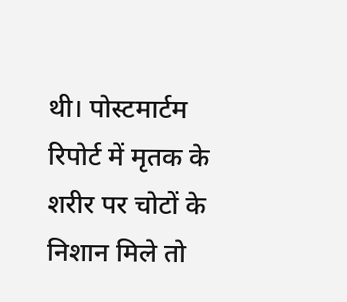थी। पोस्टमार्टम रिपोर्ट में मृतक के शरीर पर चोटों के निशान मिले तो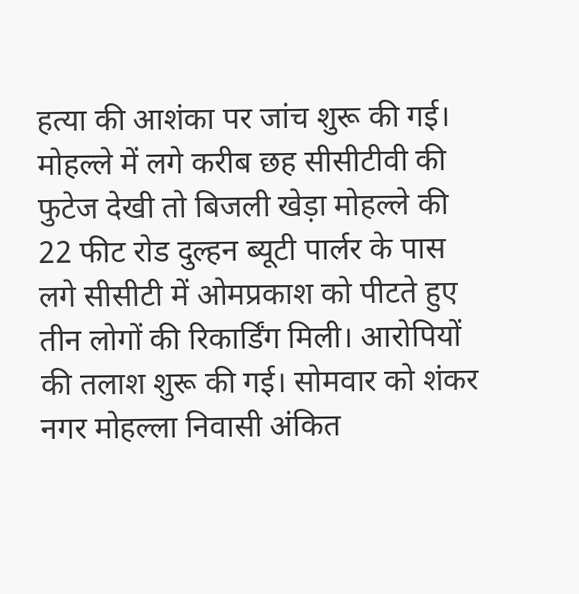हत्या की आशंका पर जांच शुरू की गई।
मोहल्ले में लगे करीब छह सीसीटीवी की फुटेज देखी तो बिजली खेड़ा मोहल्ले की 22 फीट रोड दुल्हन ब्यूटी पार्लर के पास लगे सीसीटी में ओमप्रकाश को पीटते हुए तीन लोगों की रिकार्डिंग मिली। आरोपियों की तलाश शुरू की गई। सोमवार को शंकर नगर मोहल्ला निवासी अंकित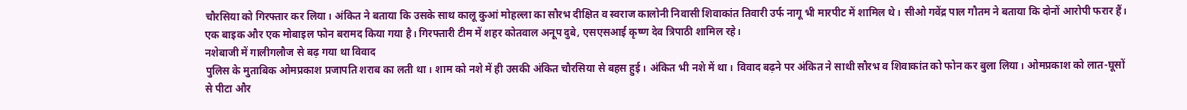चौरसिया को गिरफ्तार कर लिया। अंकित ने बताया कि उसके साथ कालू कुआं मोहल्ला का सौरभ दीक्षित व स्वराज कालोनी निवासी शिवाकांत तिवारी उर्फ नागू भी मारपीट में शामिल थे। सीओ गवेंद्र पाल गौतम ने बताया कि दोनों आरोपी फरार हैं। एक बाइक और एक मोबाइल फोन बरामद किया गया है। गिरफ्तारी टीम में शहर कोतवाल अनूप दुबे, एसएसआई कृष्ण देव त्रिपाठी शामिल रहे।
नशेबाजी में गालीगलौज से बढ़ गया था विवाद
पुलिस के मुताबिक ओमप्रकाश प्रजापति शराब का लती था। शाम को नशे में ही उसकी अंकित चौरसिया से बहस हुई। अंकित भी नशे में था। विवाद बढ़ने पर अंकित ने साथी सौरभ व शिवाकांत को फोन कर बुला लिया। ओमप्रकाश को लात-घूसों से पीटा और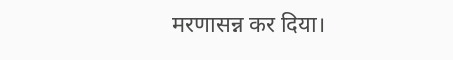मरणासन्न कर दिया।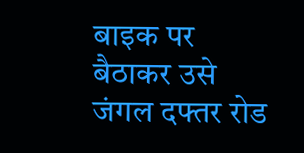बाइक पर बैठाकर उसे जंगल दफ्तर रोड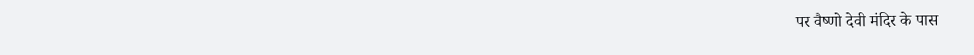पर वैष्णो देवी मंदिर के पास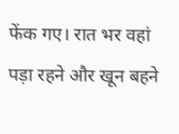फेंक गए। रात भर वहां पड़ा रहने और खून बहने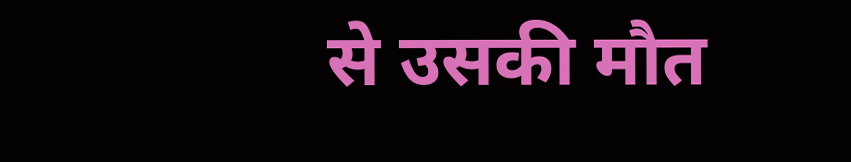से उसकी मौत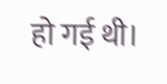हो गई थी।